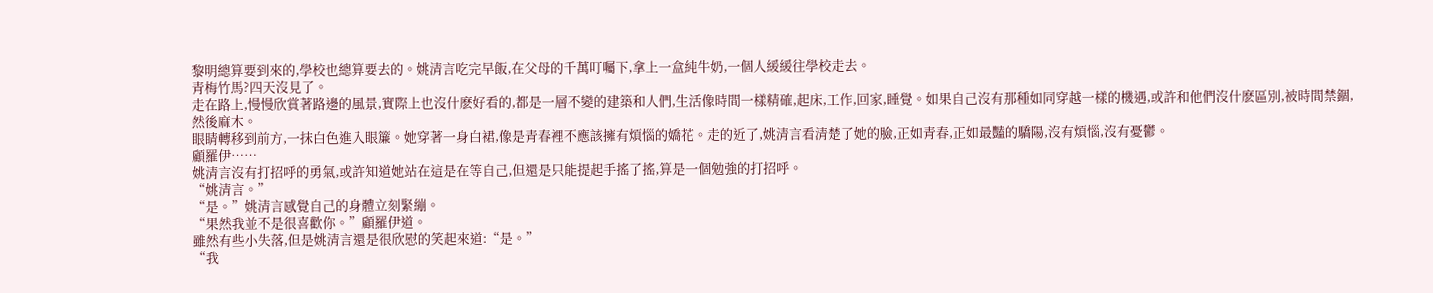黎明總算要到來的,學校也總算要去的。姚清言吃完早飯,在父母的千萬叮囑下,拿上一盒純牛奶,一個人緩緩往學校走去。
青梅竹馬?四天沒見了。
走在路上,慢慢欣賞著路邊的風景,實際上也沒什麽好看的,都是一層不變的建築和人們,生活像時間一樣精確,起床,工作,回家,睡覺。如果自己沒有那種如同穿越一樣的機遇,或許和他們沒什麽區別,被時間禁錮,然後麻木。
眼睛轉移到前方,一抹白色進入眼簾。她穿著一身白裙,像是青春裡不應該擁有煩惱的嬌花。走的近了,姚清言看清楚了她的臉,正如青春,正如最豔的驕陽,沒有煩惱,沒有憂鬱。
顧羅伊……
姚清言沒有打招呼的勇氣,或許知道她站在這是在等自己,但還是只能提起手搖了搖,算是一個勉強的打招呼。
“姚清言。”
“是。”姚清言感覺自己的身體立刻緊繃。
“果然我並不是很喜歡你。”顧羅伊道。
雖然有些小失落,但是姚清言還是很欣慰的笑起來道:“是。”
“我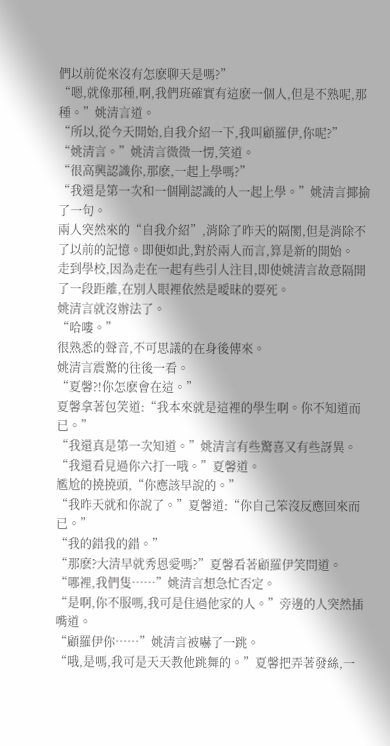們以前從來沒有怎麽聊天是嗎?”
“嗯,就像那種,啊,我們班確實有這麽一個人,但是不熟呢,那種。”姚清言道。
“所以,從今天開始,自我介紹一下,我叫顧羅伊,你呢?”
“姚清言。”姚清言微微一愣,笑道。
“很高興認識你,那麽,一起上學嗎?”
“我還是第一次和一個剛認識的人一起上學。”姚清言揶揄了一句。
兩人突然來的“自我介紹”,消除了昨天的隔閡,但是消除不了以前的記憶。即便如此,對於兩人而言,算是新的開始。
走到學校,因為走在一起有些引人注目,即使姚清言故意隔開了一段距離,在別人眼裡依然是曖昧的要死。
姚清言就沒辦法了。
“哈嘍。”
很熟悉的聲音,不可思議的在身後傳來。
姚清言震驚的往後一看。
“夏馨?!你怎麽會在這。”
夏馨拿著包笑道:“我本來就是這裡的學生啊。你不知道而已。”
“我還真是第一次知道。”姚清言有些驚喜又有些訝異。
“我還看見過你六打一哦。”夏馨道。
尷尬的撓撓頭,“你應該早說的。”
“我昨天就和你說了。”夏馨道:“你自己笨沒反應回來而已。”
“我的錯我的錯。”
“那麽?大清早就秀恩愛嗎?”夏馨看著顧羅伊笑問道。
“哪裡,我們隻……”姚清言想急忙否定。
“是啊,你不服嗎,我可是住過他家的人。”旁邊的人突然插嘴道。
“顧羅伊你……”姚清言被嚇了一跳。
“哦,是嗎,我可是天天教他跳舞的。”夏馨把弄著發絲,一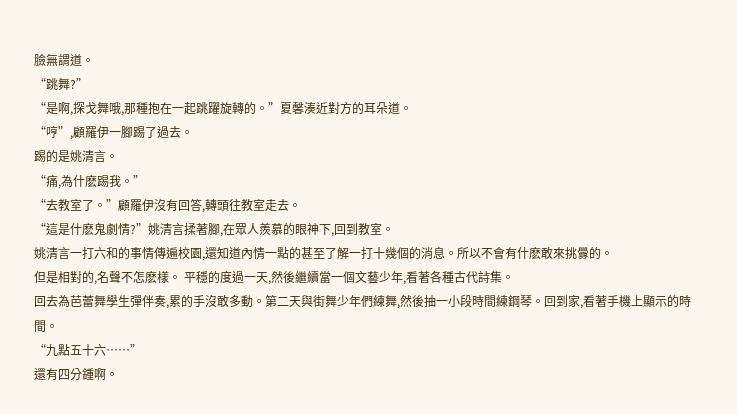臉無謂道。
“跳舞?”
“是啊,探戈舞哦,那種抱在一起跳躍旋轉的。”夏馨湊近對方的耳朵道。
“哼”,顧羅伊一腳踢了過去。
踢的是姚清言。
“痛,為什麽踢我。”
“去教室了。”顧羅伊沒有回答,轉頭往教室走去。
“這是什麽鬼劇情?”姚清言揉著腳,在眾人羨慕的眼神下,回到教室。
姚清言一打六和的事情傳遍校園,還知道內情一點的甚至了解一打十幾個的消息。所以不會有什麽敢來挑釁的。
但是相對的,名聲不怎麽樣。 平穩的度過一天,然後繼續當一個文藝少年,看著各種古代詩集。
回去為芭蕾舞學生彈伴奏,累的手沒敢多動。第二天與街舞少年們練舞,然後抽一小段時間練鋼琴。回到家,看著手機上顯示的時間。
“九點五十六……”
還有四分鍾啊。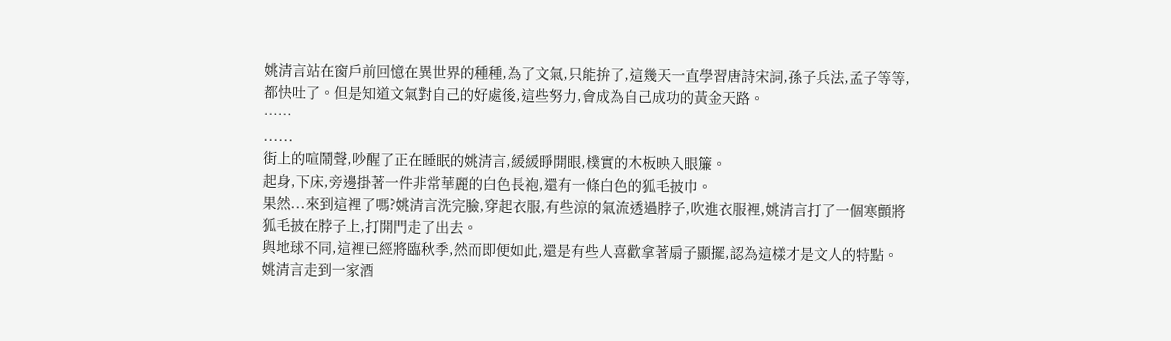姚清言站在窗戶前回憶在異世界的種種,為了文氣,只能拚了,這幾天一直學習唐詩宋詞,孫子兵法,孟子等等,都快吐了。但是知道文氣對自己的好處後,這些努力,會成為自己成功的黃金天路。
……
......
街上的喧鬧聲,吵醒了正在睡眠的姚清言,緩緩睜開眼,樸實的木板映入眼簾。
起身,下床,旁邊掛著一件非常華麗的白色長袍,還有一條白色的狐毛披巾。
果然...來到這裡了嗎?姚清言洗完臉,穿起衣服,有些涼的氣流透過脖子,吹進衣服裡,姚清言打了一個寒顫將狐毛披在脖子上,打開門走了出去。
與地球不同,這裡已經將臨秋季,然而即便如此,還是有些人喜歡拿著扇子顯擺,認為這樣才是文人的特點。
姚清言走到一家酒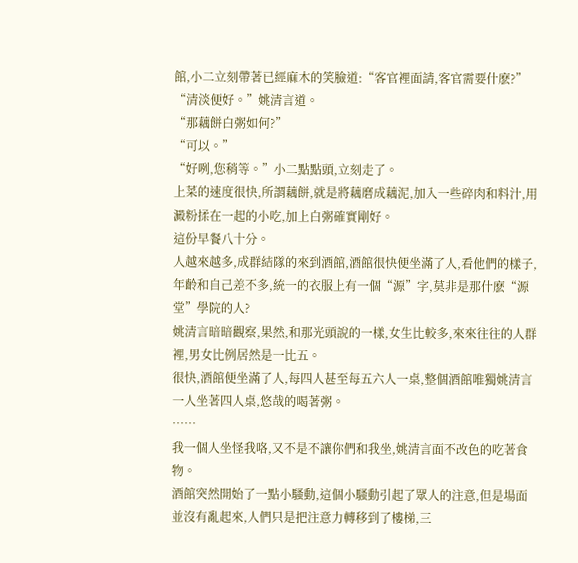館,小二立刻帶著已經麻木的笑臉道:“客官裡面請,客官需要什麽?”
“清淡便好。”姚清言道。
“那藕餅白粥如何?”
“可以。”
“好咧,您稍等。”小二點點頭,立刻走了。
上菜的速度很快,所謂藕餅,就是將藕磨成藕泥,加入一些碎肉和料汁,用澱粉揉在一起的小吃,加上白粥確實剛好。
這份早餐八十分。
人越來越多,成群結隊的來到酒館,酒館很快便坐滿了人,看他們的樣子,年齡和自己差不多,統一的衣服上有一個“源”字,莫非是那什麽“源堂”學院的人?
姚清言暗暗觀察,果然,和那光頭說的一樣,女生比較多,來來往往的人群裡,男女比例居然是一比五。
很快,酒館便坐滿了人,每四人甚至每五六人一桌,整個酒館唯獨姚清言一人坐著四人桌,悠哉的喝著粥。
……
我一個人坐怪我咯,又不是不讓你們和我坐,姚清言面不改色的吃著食物。
酒館突然開始了一點小騷動,這個小騷動引起了眾人的注意,但是場面並沒有亂起來,人們只是把注意力轉移到了樓梯,三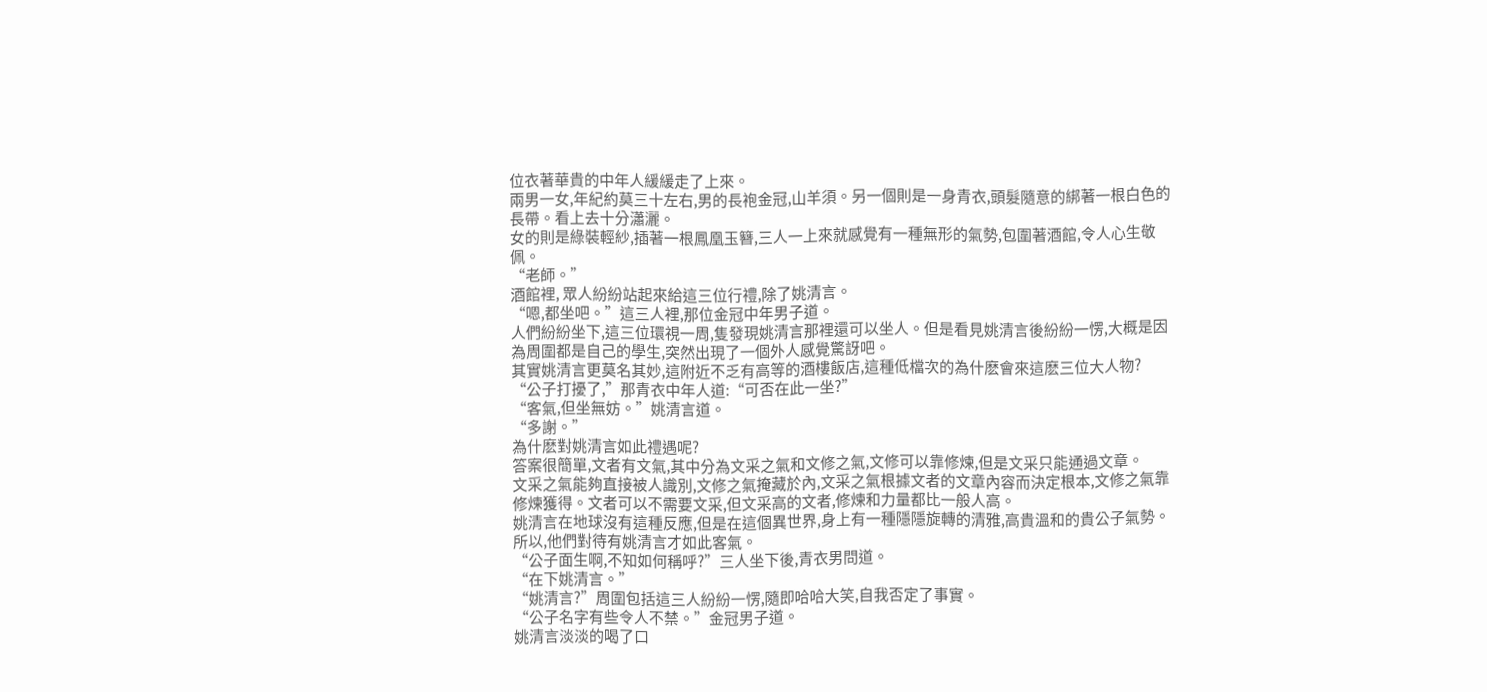位衣著華貴的中年人緩緩走了上來。
兩男一女,年紀約莫三十左右,男的長袍金冠,山羊須。另一個則是一身青衣,頭髮隨意的綁著一根白色的長帶。看上去十分瀟灑。
女的則是綠裝輕紗,插著一根鳳凰玉簪,三人一上來就感覺有一種無形的氣勢,包圍著酒館,令人心生敬佩。
“老師。”
酒館裡, 眾人紛紛站起來給這三位行禮,除了姚清言。
“嗯,都坐吧。”這三人裡,那位金冠中年男子道。
人們紛紛坐下,這三位環視一周,隻發現姚清言那裡還可以坐人。但是看見姚清言後紛紛一愣,大概是因為周圍都是自己的學生,突然出現了一個外人感覺驚訝吧。
其實姚清言更莫名其妙,這附近不乏有高等的酒樓飯店,這種低檔次的為什麽會來這麽三位大人物?
“公子打擾了,”那青衣中年人道:“可否在此一坐?”
“客氣,但坐無妨。”姚清言道。
“多謝。”
為什麽對姚清言如此禮遇呢?
答案很簡單,文者有文氣,其中分為文采之氣和文修之氣,文修可以靠修煉,但是文采只能通過文章。
文采之氣能夠直接被人識別,文修之氣掩藏於內,文采之氣根據文者的文章內容而決定根本,文修之氣靠修煉獲得。文者可以不需要文采,但文采高的文者,修煉和力量都比一般人高。
姚清言在地球沒有這種反應,但是在這個異世界,身上有一種隱隱旋轉的清雅,高貴溫和的貴公子氣勢。
所以,他們對待有姚清言才如此客氣。
“公子面生啊,不知如何稱呼?”三人坐下後,青衣男問道。
“在下姚清言。”
“姚清言?”周圍包括這三人紛紛一愣,隨即哈哈大笑,自我否定了事實。
“公子名字有些令人不禁。”金冠男子道。
姚清言淡淡的喝了口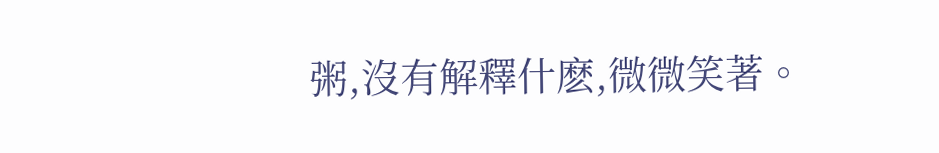粥,沒有解釋什麽,微微笑著。